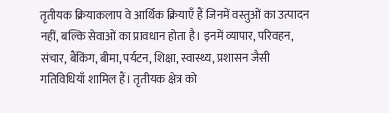तृतीयक क्रियाकलाप वे आर्थिक क्रियाएँ हैं जिनमें वस्तुओं का उत्पादन नहीं, बल्कि सेवाओं का प्रावधान होता है। इनमें व्यापार, परिवहन, संचार, बैंकिंग, बीमा, पर्यटन, शिक्षा, स्वास्थ्य, प्रशासन जैसी गतिविधियाँ शामिल हैं। तृतीयक क्षेत्र को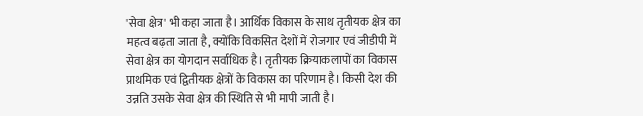'सेवा क्षेत्र' भी कहा जाता है। आर्थिक विकास के साथ तृतीयक क्षेत्र का महत्व बढ़ता जाता है, क्योंकि विकसित देशों में रोजगार एवं जीडीपी में सेवा क्षेत्र का योगदान सर्वाधिक है। तृतीयक क्रियाकलापों का विकास प्राथमिक एवं द्वितीयक क्षेत्रों के विकास का परिणाम है। किसी देश की उन्नति उसके सेवा क्षेत्र की स्थिति से भी मापी जाती है।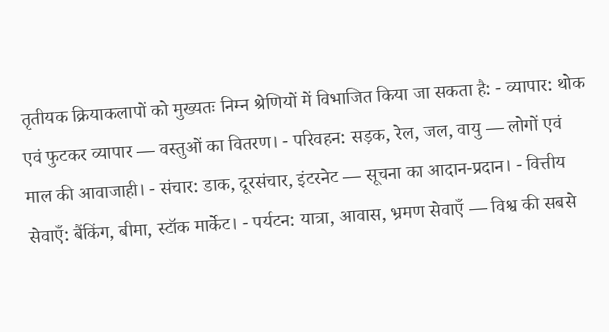तृतीयक क्रियाकलापों को मुख्यतः निम्न श्रेणियों में विभाजित किया जा सकता है: - व्यापार: थोक एवं फुटकर व्यापार — वस्तुओं का वितरण। - परिवहन: सड़क, रेल, जल, वायु — लोगों एवं माल की आवाजाही। - संचार: डाक, दूरसंचार, इंटरनेट — सूचना का आदान-प्रदान। - वित्तीय सेवाएँ: बैंकिंग, बीमा, स्टॉक मार्केट। - पर्यटन: यात्रा, आवास, भ्रमण सेवाएँ — विश्व की सबसे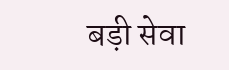बड़ी सेवा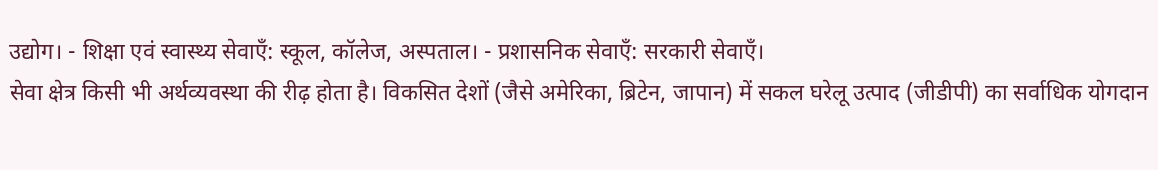उद्योग। - शिक्षा एवं स्वास्थ्य सेवाएँ: स्कूल, कॉलेज, अस्पताल। - प्रशासनिक सेवाएँ: सरकारी सेवाएँ।
सेवा क्षेत्र किसी भी अर्थव्यवस्था की रीढ़ होता है। विकसित देशों (जैसे अमेरिका, ब्रिटेन, जापान) में सकल घरेलू उत्पाद (जीडीपी) का सर्वाधिक योगदान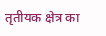तृतीयक क्षेत्र का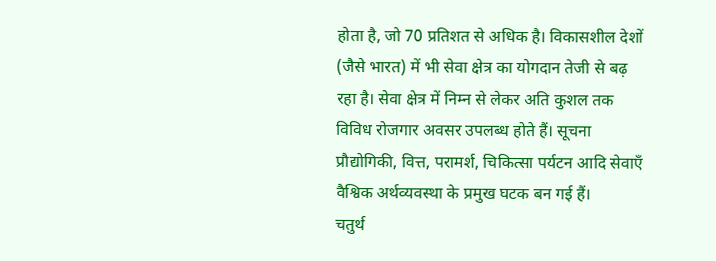होता है, जो 70 प्रतिशत से अधिक है। विकासशील देशों (जैसे भारत) में भी सेवा क्षेत्र का योगदान तेजी से बढ़ रहा है। सेवा क्षेत्र में निम्न से लेकर अति कुशल तक विविध रोजगार अवसर उपलब्ध होते हैं। सूचना प्रौद्योगिकी, वित्त, परामर्श, चिकित्सा पर्यटन आदि सेवाएँ वैश्विक अर्थव्यवस्था के प्रमुख घटक बन गई हैं।
चतुर्थ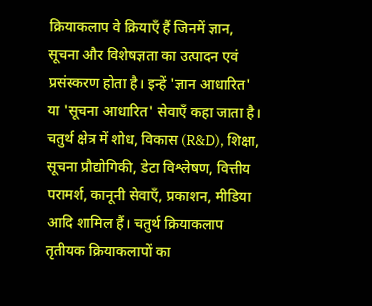क्रियाकलाप वे क्रियाएँ हैं जिनमें ज्ञान, सूचना और विशेषज्ञता का उत्पादन एवं प्रसंस्करण होता है। इन्हें 'ज्ञान आधारित' या 'सूचना आधारित' सेवाएँ कहा जाता है। चतुर्थ क्षेत्र में शोध, विकास (R&D), शिक्षा, सूचना प्रौद्योगिकी, डेटा विश्लेषण, वित्तीय परामर्श, कानूनी सेवाएँ, प्रकाशन, मीडिया आदि शामिल हैं। चतुर्थ क्रियाकलाप तृतीयक क्रियाकलापों का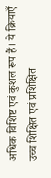अधिक विशिष्ट एवं कुशल रूप हैं। ये क्रियाएँ उच्च शिक्षित एवं प्रशिक्षित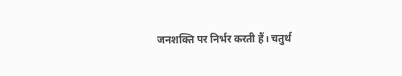जनशक्ति पर निर्भर करती हैं। चतुर्थ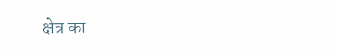क्षेत्र का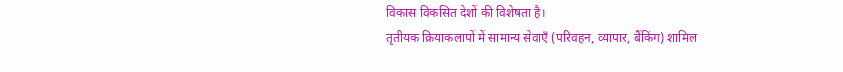विकास विकसित देशों की विशेषता है।
तृतीयक क्रियाकलापों में सामान्य सेवाएँ (परिवहन, व्यापार, बैंकिंग) शामिल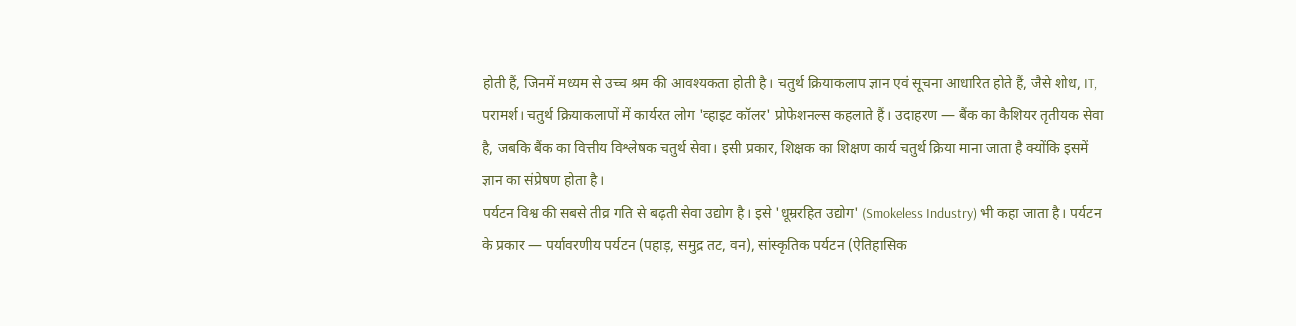होती हैं, जिनमें मध्यम से उच्च श्रम की आवश्यकता होती है। चतुर्थ क्रियाकलाप ज्ञान एवं सूचना आधारित होते हैं, जैसे शोध, IT, परामर्श। चतुर्थ क्रियाकलापों में कार्यरत लोग 'व्हाइट कॉलर' प्रोफेशनल्स कहलाते हैं। उदाहरण — बैंक का कैशियर तृतीयक सेवा है, जबकि बैंक का वित्तीय विश्लेषक चतुर्थ सेवा। इसी प्रकार, शिक्षक का शिक्षण कार्य चतुर्थ क्रिया माना जाता है क्योंकि इसमें ज्ञान का संप्रेषण होता है।
पर्यटन विश्व की सबसे तीव्र गति से बढ़ती सेवा उद्योग है। इसे 'धूम्ररहित उद्योग' (Smokeless Industry) भी कहा जाता है। पर्यटन के प्रकार — पर्यावरणीय पर्यटन (पहाड़, समुद्र तट, वन), सांस्कृतिक पर्यटन (ऐतिहासिक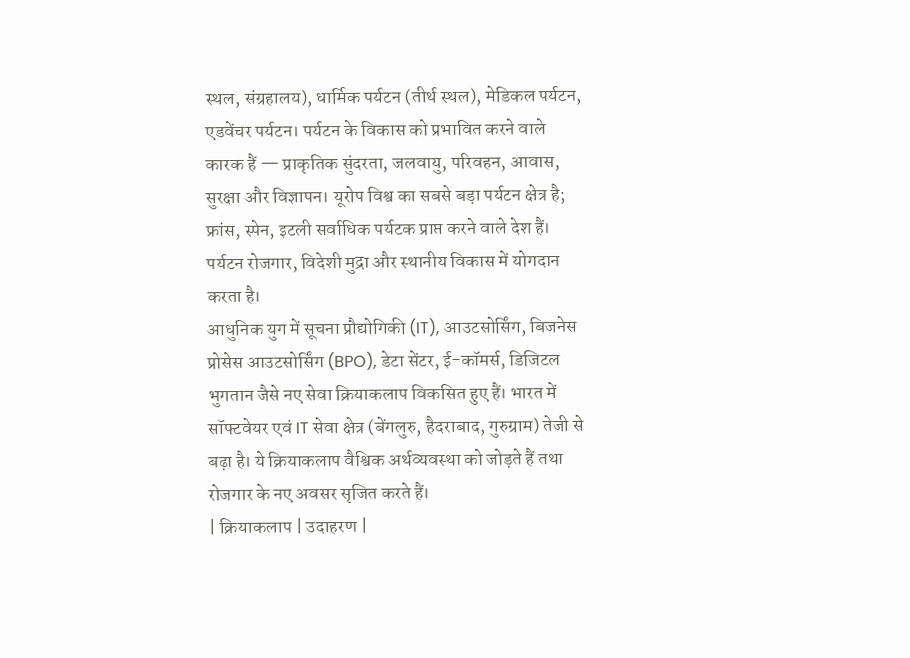स्थल, संग्रहालय), धार्मिक पर्यटन (तीर्थ स्थल), मेडिकल पर्यटन, एडवेंचर पर्यटन। पर्यटन के विकास को प्रभावित करने वाले कारक हैं — प्राकृतिक सुंदरता, जलवायु, परिवहन, आवास, सुरक्षा और विज्ञापन। यूरोप विश्व का सबसे बड़ा पर्यटन क्षेत्र है; फ्रांस, स्पेन, इटली सर्वाधिक पर्यटक प्राप्त करने वाले देश हैं। पर्यटन रोजगार, विदेशी मुद्रा और स्थानीय विकास में योगदान करता है।
आधुनिक युग में सूचना प्रौद्योगिकी (IT), आउटसोर्सिंग, बिजनेस प्रोसेस आउटसोर्सिंग (BPO), डेटा सेंटर, ई-कॉमर्स, डिजिटल भुगतान जैसे नए सेवा क्रियाकलाप विकसित हुए हैं। भारत में सॉफ्टवेयर एवं IT सेवा क्षेत्र (बेंगलुरु, हैदराबाद, गुरुग्राम) तेजी से बढ़ा है। ये क्रियाकलाप वैश्विक अर्थव्यवस्था को जोड़ते हैं तथा रोजगार के नए अवसर सृजित करते हैं।
| क्रियाकलाप | उदाहरण |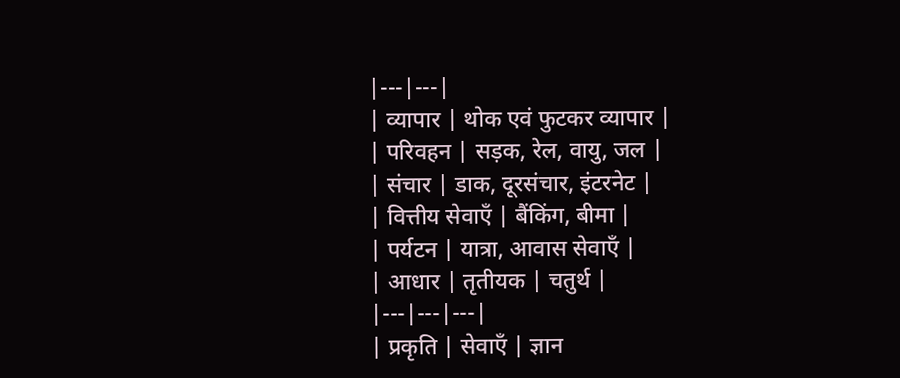|---|---|
| व्यापार | थोक एवं फुटकर व्यापार |
| परिवहन | सड़क, रेल, वायु, जल |
| संचार | डाक, दूरसंचार, इंटरनेट |
| वित्तीय सेवाएँ | बैंकिंग, बीमा |
| पर्यटन | यात्रा, आवास सेवाएँ |
| आधार | तृतीयक | चतुर्थ |
|---|---|---|
| प्रकृति | सेवाएँ | ज्ञान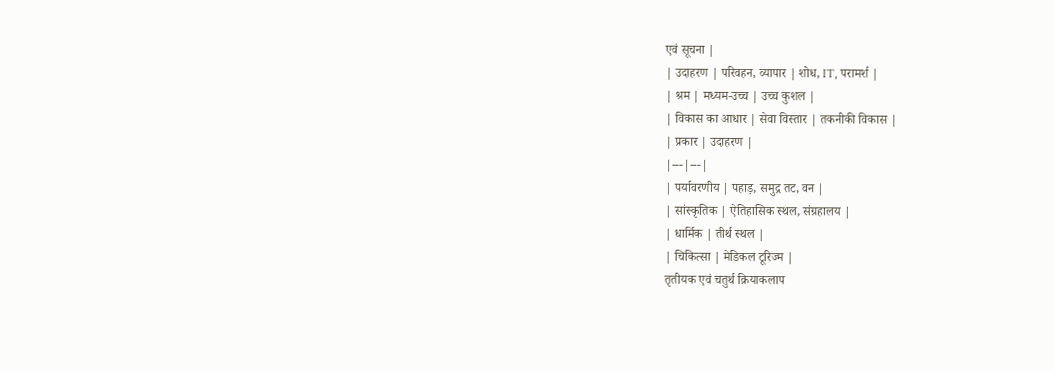एवं सूचना |
| उदाहरण | परिवहन, व्यापार | शोध, IT, परामर्श |
| श्रम | मध्यम-उच्च | उच्च कुशल |
| विकास का आधार | सेवा विस्तार | तकनीकी विकास |
| प्रकार | उदाहरण |
|---|---|
| पर्यावरणीय | पहाड़, समुद्र तट, वन |
| सांस्कृतिक | ऐतिहासिक स्थल, संग्रहालय |
| धार्मिक | तीर्थ स्थल |
| चिकित्सा | मेडिकल टूरिज्म |
तृतीयक एवं चतुर्थ क्रियाकलाप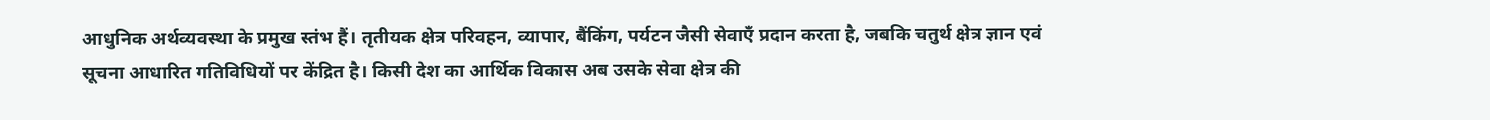आधुनिक अर्थव्यवस्था के प्रमुख स्तंभ हैं। तृतीयक क्षेत्र परिवहन, व्यापार, बैंकिंग, पर्यटन जैसी सेवाएँ प्रदान करता है, जबकि चतुर्थ क्षेत्र ज्ञान एवं सूचना आधारित गतिविधियों पर केंद्रित है। किसी देश का आर्थिक विकास अब उसके सेवा क्षेत्र की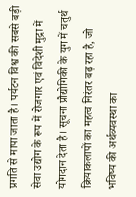प्रगति से मापा जाता है। पर्यटन विश्व की सबसे बड़ी सेवा उद्योग के रूप में रोजगार एवं विदेशी मुद्रा में योगदान देता है। सूचना प्रौद्योगिकी के युग में चतुर्थ क्रियाकलापों का महत्व निरंतर बढ़ रहा है, जो भविष्य की अर्थव्यवस्था का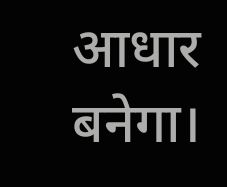आधार बनेगा।